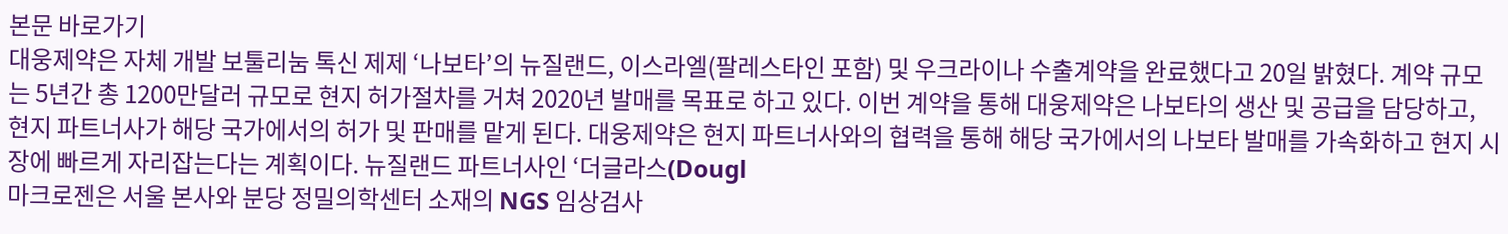본문 바로가기
대웅제약은 자체 개발 보툴리눔 톡신 제제 ‘나보타’의 뉴질랜드, 이스라엘(팔레스타인 포함) 및 우크라이나 수출계약을 완료했다고 20일 밝혔다. 계약 규모는 5년간 총 1200만달러 규모로 현지 허가절차를 거쳐 2020년 발매를 목표로 하고 있다. 이번 계약을 통해 대웅제약은 나보타의 생산 및 공급을 담당하고, 현지 파트너사가 해당 국가에서의 허가 및 판매를 맡게 된다. 대웅제약은 현지 파트너사와의 협력을 통해 해당 국가에서의 나보타 발매를 가속화하고 현지 시장에 빠르게 자리잡는다는 계획이다. 뉴질랜드 파트너사인 ‘더글라스(Dougl
마크로젠은 서울 본사와 분당 정밀의학센터 소재의 NGS 임상검사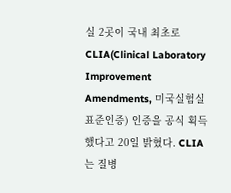실 2곳이 국내 최초로 CLIA(Clinical Laboratory Improvement Amendments, 미국실험실표준인증) 인증을 공식 획득했다고 20일 밝혔다. CLIA는 질병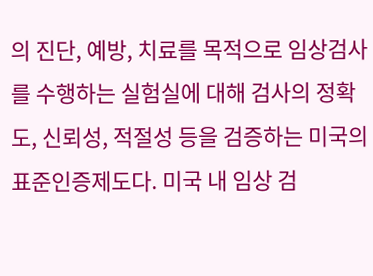의 진단, 예방, 치료를 목적으로 임상검사를 수행하는 실험실에 대해 검사의 정확도, 신뢰성, 적절성 등을 검증하는 미국의 표준인증제도다. 미국 내 임상 검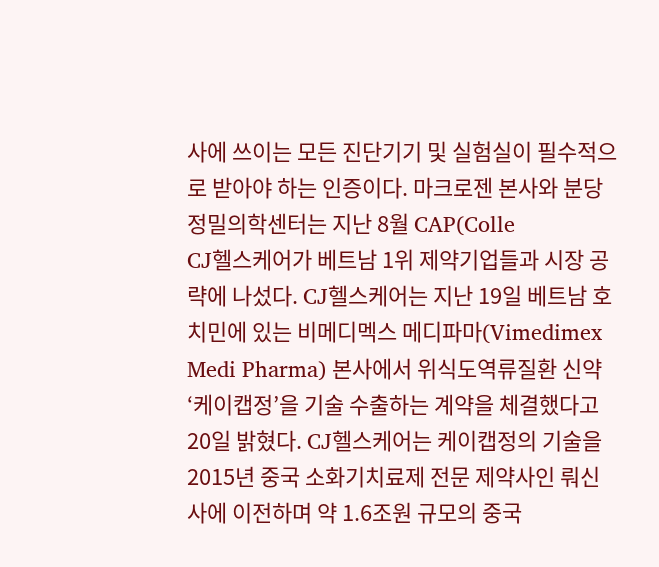사에 쓰이는 모든 진단기기 및 실험실이 필수적으로 받아야 하는 인증이다. 마크로젠 본사와 분당 정밀의학센터는 지난 8월 CAP(Colle
CJ헬스케어가 베트남 1위 제약기업들과 시장 공략에 나섰다. CJ헬스케어는 지난 19일 베트남 호치민에 있는 비메디멕스 메디파마(Vimedimex Medi Pharma) 본사에서 위식도역류질환 신약 ‘케이캡정’을 기술 수출하는 계약을 체결했다고 20일 밝혔다. CJ헬스케어는 케이캡정의 기술을 2015년 중국 소화기치료제 전문 제약사인 뤄신 사에 이전하며 약 1.6조원 규모의 중국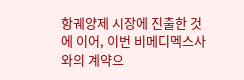항궤양제 시장에 진출한 것에 이어, 이번 비메디멕스사와의 계약으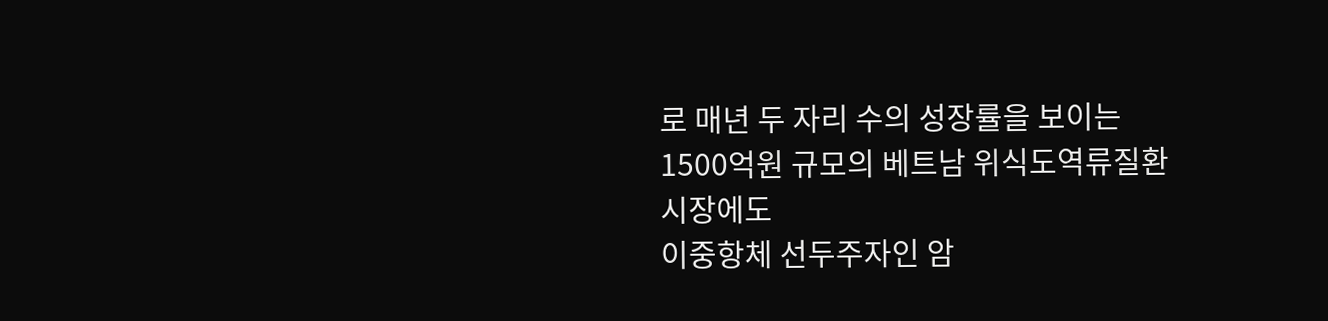로 매년 두 자리 수의 성장률을 보이는 1500억원 규모의 베트남 위식도역류질환 시장에도
이중항체 선두주자인 암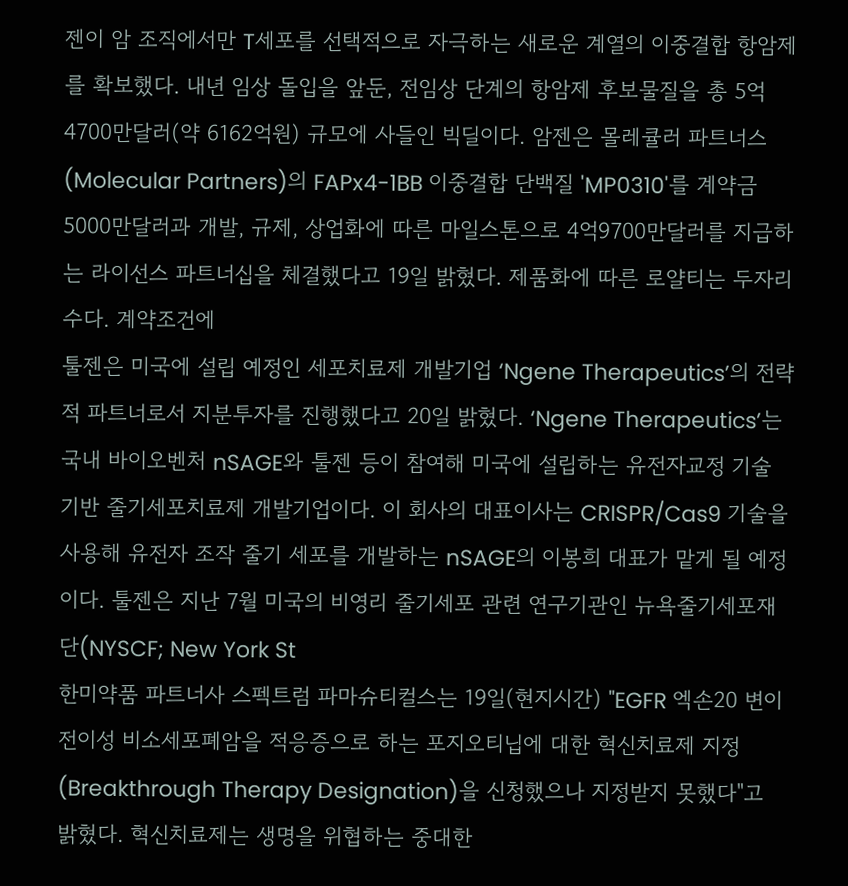젠이 암 조직에서만 T세포를 선택적으로 자극하는 새로운 계열의 이중결합 항암제를 확보했다. 내년 임상 돌입을 앞둔, 전임상 단계의 항암제 후보물질을 총 5억4700만달러(약 6162억원) 규모에 사들인 빅딜이다. 암젠은 몰레큘러 파트너스(Molecular Partners)의 FAPx4-1BB 이중결합 단백질 'MP0310'를 계약금 5000만달러과 개발, 규제, 상업화에 따른 마일스톤으로 4억9700만달러를 지급하는 라이선스 파트너십을 체결했다고 19일 밝혔다. 제품화에 따른 로얄티는 두자리 수다. 계약조건에
툴젠은 미국에 설립 예정인 세포치료제 개발기업 ‘Ngene Therapeutics’의 전략적 파트너로서 지분투자를 진행했다고 20일 밝혔다. ‘Ngene Therapeutics’는 국내 바이오벤처 nSAGE와 툴젠 등이 참여해 미국에 설립하는 유전자교정 기술 기반 줄기세포치료제 개발기업이다. 이 회사의 대표이사는 CRISPR/Cas9 기술을 사용해 유전자 조작 줄기 세포를 개발하는 nSAGE의 이봉희 대표가 맡게 될 예정이다. 툴젠은 지난 7월 미국의 비영리 줄기세포 관련 연구기관인 뉴욕줄기세포재단(NYSCF; New York St
한미약품 파트너사 스펙트럼 파마슈티컬스는 19일(현지시간) "EGFR 엑손20 변이 전이성 비소세포폐암을 적응증으로 하는 포지오티닙에 대한 혁신치료제 지정(Breakthrough Therapy Designation)을 신청했으나 지정받지 못했다"고 밝혔다. 혁신치료제는 생명을 위협하는 중대한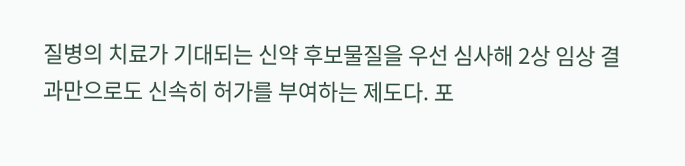질병의 치료가 기대되는 신약 후보물질을 우선 심사해 2상 임상 결과만으로도 신속히 허가를 부여하는 제도다. 포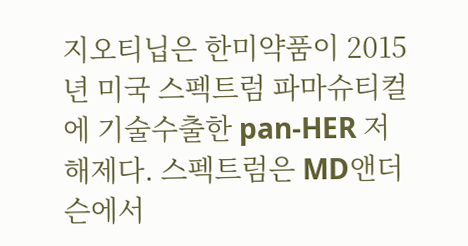지오티닙은 한미약품이 2015년 미국 스펙트럼 파마슈티컬에 기술수출한 pan-HER 저해제다. 스펙트럼은 MD앤더슨에서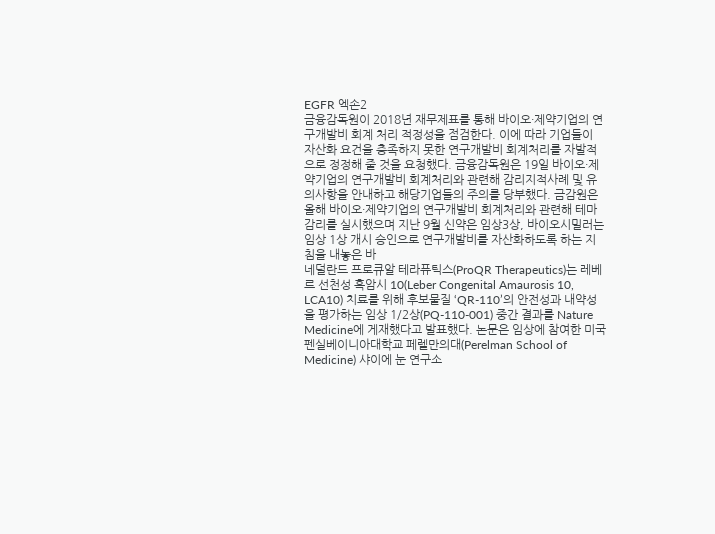EGFR 엑손2
금융감독원이 2018년 재무제표를 통해 바이오·제약기업의 연구개발비 회계 처리 적정성을 점검한다. 이에 따라 기업들이 자산화 요건을 충족하지 못한 연구개발비 회계처리를 자발적으로 정정해 줄 것을 요청했다. 금융감독원은 19일 바이오·제약기업의 연구개발비 회계처리와 관련해 감리지적사례 및 유의사항을 안내하고 해당기업들의 주의를 당부했다. 금감원은 올해 바이오·제약기업의 연구개발비 회계처리와 관련해 테마감리를 실시했으며 지난 9월 신약은 임상3상, 바이오시밀러는 임상 1상 개시 승인으로 연구개발비를 자산화하도록 하는 지침을 내놓은 바
네덜란드 프로큐알 테라퓨틱스(ProQR Therapeutics)는 레베르 선천성 흑암시 10(Leber Congenital Amaurosis 10, LCA10) 치료를 위해 후보물질 ‘QR-110’의 안전성과 내약성을 평가하는 임상 1/2상(PQ-110-001) 중간 결과를 Nature Medicine에 게재했다고 발표했다. 논문은 임상에 참여한 미국 펜실베이니아대학교 페렐만의대(Perelman School of Medicine) 샤이에 눈 연구소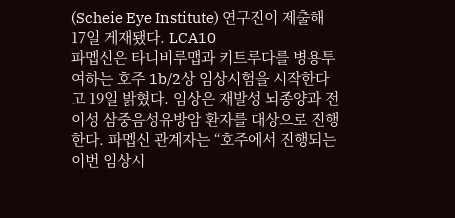(Scheie Eye Institute) 연구진이 제출해 17일 게재됐다. LCA10
파멥신은 타니비루맵과 키트루다를 병용투여하는 호주 1b/2상 임상시험을 시작한다고 19일 밝혔다. 임상은 재발성 뇌종양과 전이성 삼중음성유방암 환자를 대상으로 진행한다. 파멥신 관계자는 “호주에서 진행되는 이번 임상시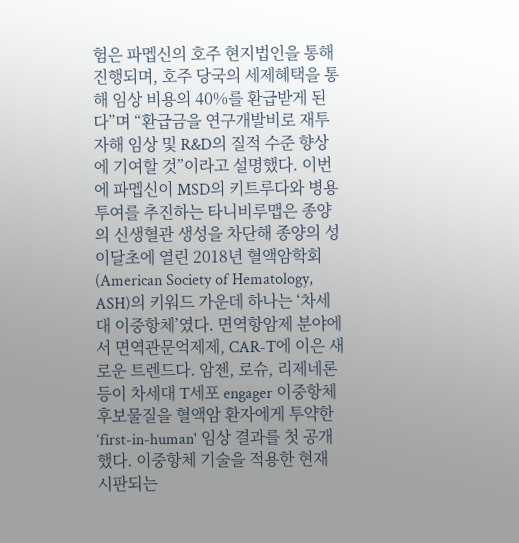험은 파멥신의 호주 현지법인을 통해 진행되며, 호주 당국의 세제혜택을 통해 임상 비용의 40%를 환급받게 된다”며 “환급금을 연구개발비로 재투자해 임상 및 R&D의 질적 수준 향상에 기여할 것”이라고 설명했다. 이번에 파멥신이 MSD의 키트루다와 병용투여를 추진하는 타니비루맵은 종양의 신생혈관 생성을 차단해 종양의 성
이달초에 열린 2018년 혈액암학회(American Society of Hematology, ASH)의 키워드 가운데 하나는 ‘차세대 이중항체’였다. 면역항암제 분야에서 면역관문억제제, CAR-T에 이은 새로운 트렌드다. 암젠, 로슈, 리제네론 등이 차세대 T세포 engager 이중항체 후보물질을 혈액암 환자에게 투약한 ‘first-in-human' 임상 결과를 첫 공개했다. 이중항체 기술을 적용한 현재 시판되는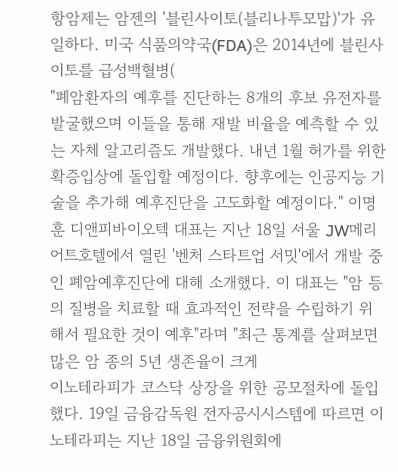항암제는 암젠의 '블린사이토(블리나투모맙)'가 유일하다. 미국 식품의약국(FDA)은 2014년에 블린사이토를 급성백혈병(
"폐암환자의 예후를 진단하는 8개의 후보 유전자를 발굴했으며 이들을 통해 재발 비율을 예측할 수 있는 자체 알고리즘도 개발했다. 내년 1월 허가를 위한 확증입상에 돌입할 예정이다. 향후에는 인공지능 기술을 추가해 예후진단을 고도화할 예정이다." 이명훈 디앤피바이오텍 대표는 지난 18일 서울 JW메리어트호텔에서 열린 '벤처 스타트업 서밋'에서 개발 중인 폐암예후진단에 대해 소개했다. 이 대표는 "암 등의 질병을 치료할 때 효과적인 전략을 수립하기 위해서 필요한 것이 예후"라며 "최근 통계를 살펴보면 많은 암 종의 5년 생존율이 크게
이노테라피가 코스닥 상장을 위한 공모절차에 돌입했다. 19일 금융감독원 전자공시시스템에 따르면 이노테라피는 지난 18일 금융위원회에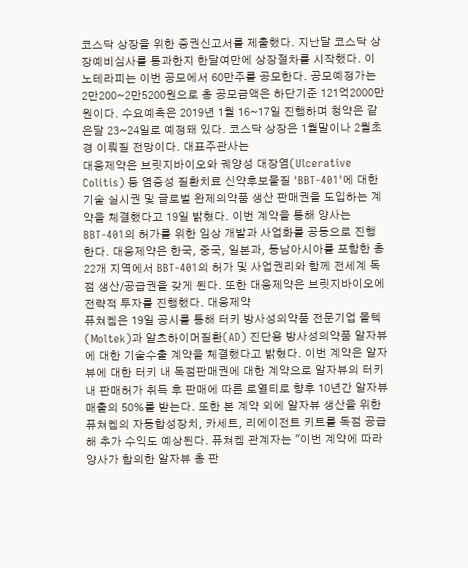코스닥 상장을 위한 증권신고서를 제출했다. 지난달 코스닥 상장예비심사를 통과한지 한달여만에 상장절차를 시작했다. 이노테라피는 이번 공모에서 60만주를 공모한다. 공모예정가는 2만200~2만5200원으로 총 공모금액은 하단기준 121억2000만원이다. 수요예측은 2019년 1월 16~17일 진행하며 청약은 같은달 23~24일로 예정돼 있다. 코스닥 상장은 1월말이나 2월초경 이뤄질 전망이다. 대표주관사는
대웅제약은 브릿지바이오와 궤양성 대장염(Ulcerative Colitis) 등 염증성 질환치료 신약후보물질 'BBT-401'에 대한 기술 실시권 및 글로벌 완제의약품 생산 판매권을 도입하는 계약을 체결했다고 19일 밝혔다. 이번 계약을 통해 양사는 BBT-401의 허가를 위한 임상 개발과 사업화를 공동으로 진행한다. 대웅제약은 한국, 중국, 일본과, 동남아시아를 포함한 총 22개 지역에서 BBT-401의 허가 및 사업권리와 함께 전세계 독점 생산/공급권을 갖게 된다. 또한 대웅제약은 브릿지바이오에 전략적 투자를 진행했다. 대웅제약
퓨쳐켐은 19일 공시를 통해 터키 방사성의약품 전문기업 몰텍(Moltek)과 알츠하이머질환(AD) 진단용 방사성의약품 알자뷰에 대한 기술수출 계약을 체결했다고 밝혔다. 이번 계약은 알자뷰에 대한 터키 내 독점판매권에 대한 계약으로 알자뷰의 터키 내 판매허가 취득 후 판매에 따른 로열티로 향후 10년간 알자뷰 매출의 50%를 받는다. 또한 본 계약 외에 알자뷰 생산을 위한 퓨쳐켐의 자동합성장치, 카세트, 리에이전트 키트를 독점 공급해 추가 수익도 예상된다. 퓨쳐켐 관계자는 "이번 계약에 따라 양사가 합의한 알자뷰 총 판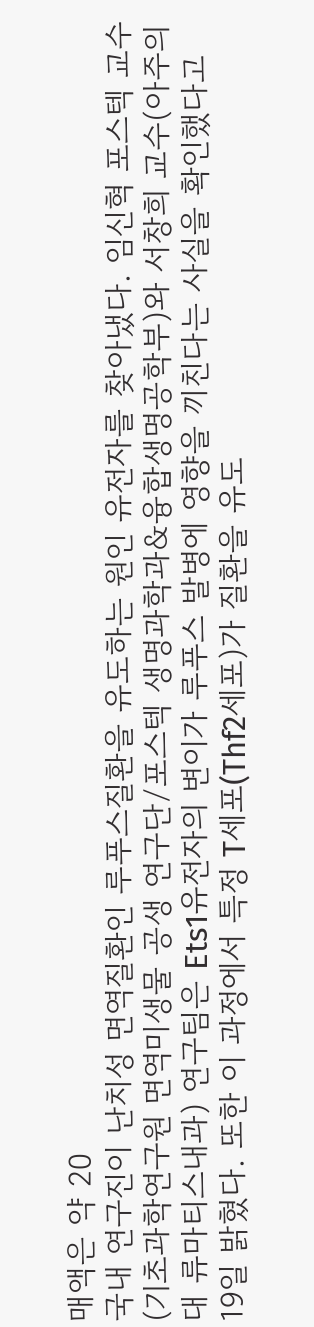매액은 약 20
국내 연구진이 난치성 면역질환인 루푸스질환을 유도하는 원인 유전자를 찾아냈다. 임신혁 포스텍 교수(기초과학연구원 면역미생물 공생 연구단/포스텍 생명과학과&융합생명공학부)와 서창희 교수(아주의대 류마티스내과) 연구팀은 Ets1유전자의 변이가 루푸스 발병에 영향을 끼친다는 사실을 확인했다고 19일 밝혔다. 또한 이 과정에서 특정 T세포(Thf2세포)가 질환을 유도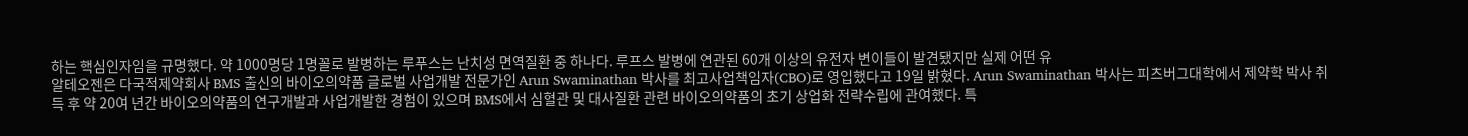하는 핵심인자임을 규명했다. 약 1000명당 1명꼴로 발병하는 루푸스는 난치성 면역질환 중 하나다. 루프스 발병에 연관된 60개 이상의 유전자 변이들이 발견됐지만 실제 어떤 유
알테오젠은 다국적제약회사 BMS 출신의 바이오의약품 글로벌 사업개발 전문가인 Arun Swaminathan 박사를 최고사업책임자(CBO)로 영입했다고 19일 밝혔다. Arun Swaminathan 박사는 피츠버그대학에서 제약학 박사 취득 후 약 20여 년간 바이오의약품의 연구개발과 사업개발한 경험이 있으며 BMS에서 심혈관 및 대사질환 관련 바이오의약품의 초기 상업화 전략수립에 관여했다. 특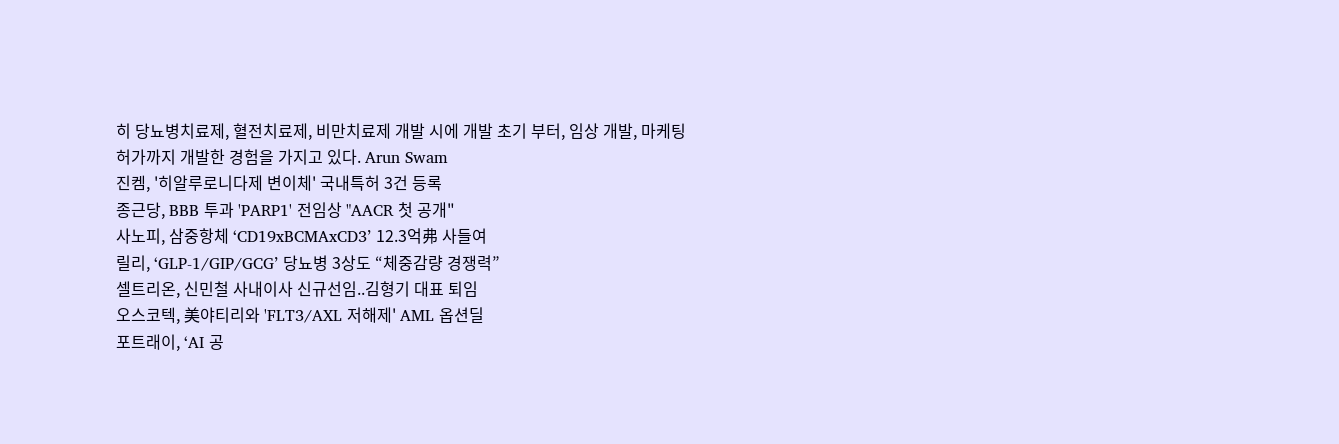히 당뇨병치료제, 혈전치료제, 비만치료제 개발 시에 개발 초기 부터, 임상 개발, 마케팅 허가까지 개발한 경험을 가지고 있다. Arun Swam
진켐, '히알루로니다제 변이체' 국내특허 3건 등록
종근당, BBB 투과 'PARP1' 전임상 "AACR 첫 공개"
사노피, 삼중항체 ‘CD19xBCMAxCD3’ 12.3억弗 사들여
릴리, ‘GLP-1/GIP/GCG’ 당뇨병 3상도 “체중감량 경쟁력”
셀트리온, 신민철 사내이사 신규선임..김형기 대표 퇴임
오스코텍, 美야티리와 'FLT3/AXL 저해제' AML 옵션딜
포트래이, ‘AI 공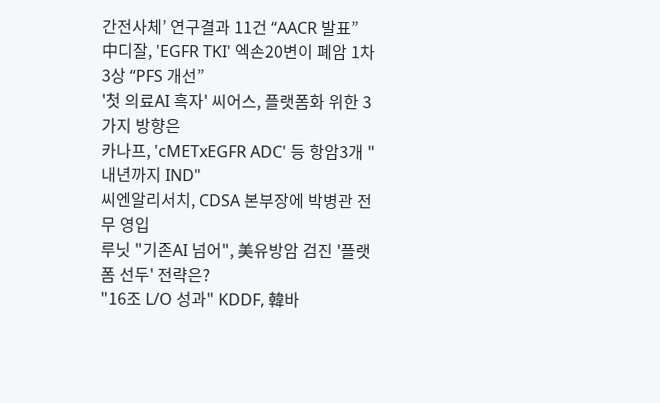간전사체’ 연구결과 11건 “AACR 발표”
中디잘, 'EGFR TKI' 엑손20변이 폐암 1차 3상 “PFS 개선”
'첫 의료AI 흑자' 씨어스, 플랫폼화 위한 3가지 방향은
카나프, 'cMETxEGFR ADC' 등 항암3개 "내년까지 IND"
씨엔알리서치, CDSA 본부장에 박병관 전무 영입
루닛 "기존AI 넘어", 美유방암 검진 '플랫폼 선두' 전략은?
"16조 L/O 성과" KDDF, 韓바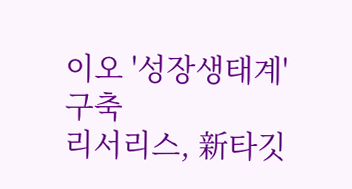이오 '성장생태계' 구축
리서리스, 新타깃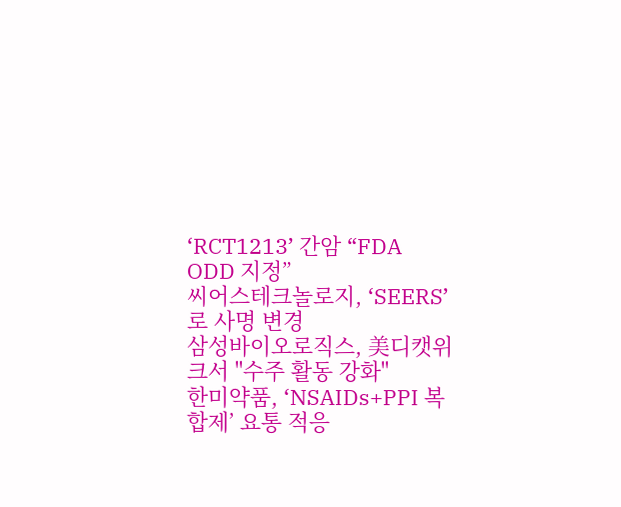‘RCT1213’ 간암 “FDA ODD 지정”
씨어스테크놀로지, ‘SEERS’로 사명 변경
삼성바이오로직스, 美디캣위크서 "수주 활동 강화"
한미약품, ‘NSAIDs+PPI 복합제’ 요통 적응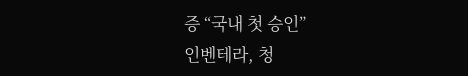증 “국내 첫 승인”
인벤테라, 청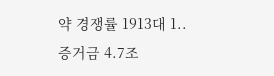약 경쟁률 1913대 1..증거금 4.7조